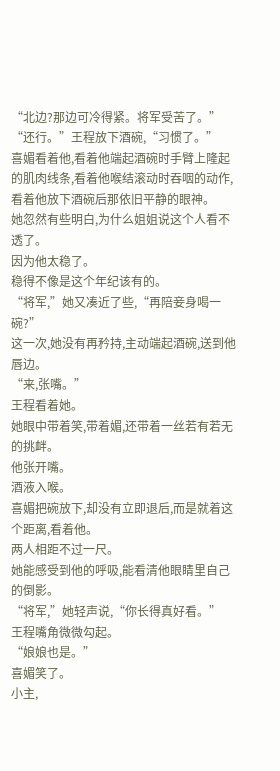“北边?那边可冷得紧。将军受苦了。”
“还行。”王程放下酒碗,“习惯了。”
喜媚看着他,看着他端起酒碗时手臂上隆起的肌肉线条,看着他喉结滚动时吞咽的动作,看着他放下酒碗后那依旧平静的眼神。
她忽然有些明白,为什么姐姐说这个人看不透了。
因为他太稳了。
稳得不像是这个年纪该有的。
“将军,”她又凑近了些,“再陪妾身喝一碗?”
这一次,她没有再矜持,主动端起酒碗,送到他唇边。
“来,张嘴。”
王程看着她。
她眼中带着笑,带着媚,还带着一丝若有若无的挑衅。
他张开嘴。
酒液入喉。
喜媚把碗放下,却没有立即退后,而是就着这个距离,看着他。
两人相距不过一尺。
她能感受到他的呼吸,能看清他眼睛里自己的倒影。
“将军,”她轻声说,“你长得真好看。”
王程嘴角微微勾起。
“娘娘也是。”
喜媚笑了。
小主,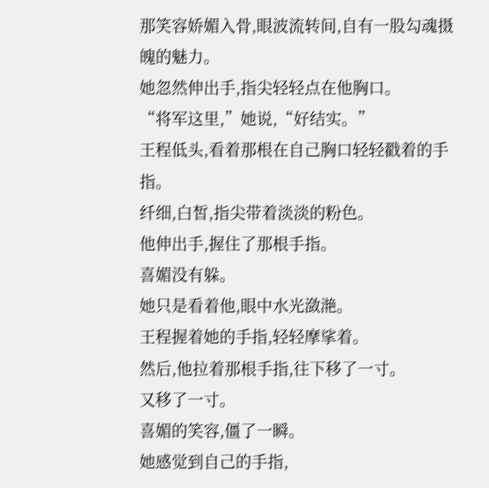那笑容娇媚入骨,眼波流转间,自有一股勾魂摄魄的魅力。
她忽然伸出手,指尖轻轻点在他胸口。
“将军这里,”她说,“好结实。”
王程低头,看着那根在自己胸口轻轻戳着的手指。
纤细,白皙,指尖带着淡淡的粉色。
他伸出手,握住了那根手指。
喜媚没有躲。
她只是看着他,眼中水光潋滟。
王程握着她的手指,轻轻摩挲着。
然后,他拉着那根手指,往下移了一寸。
又移了一寸。
喜媚的笑容,僵了一瞬。
她感觉到自己的手指,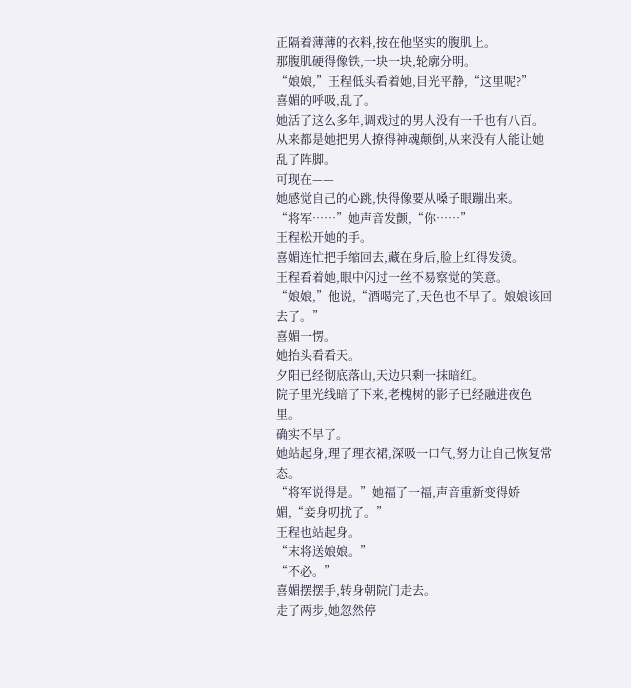正隔着薄薄的衣料,按在他坚实的腹肌上。
那腹肌硬得像铁,一块一块,轮廓分明。
“娘娘,”王程低头看着她,目光平静,“这里呢?”
喜媚的呼吸,乱了。
她活了这么多年,调戏过的男人没有一千也有八百。
从来都是她把男人撩得神魂颠倒,从来没有人能让她乱了阵脚。
可现在——
她感觉自己的心跳,快得像要从嗓子眼蹦出来。
“将军……”她声音发颤,“你……”
王程松开她的手。
喜媚连忙把手缩回去,藏在身后,脸上红得发烫。
王程看着她,眼中闪过一丝不易察觉的笑意。
“娘娘,”他说,“酒喝完了,天色也不早了。娘娘该回去了。”
喜媚一愣。
她抬头看看天。
夕阳已经彻底落山,天边只剩一抹暗红。
院子里光线暗了下来,老槐树的影子已经融进夜色里。
确实不早了。
她站起身,理了理衣裙,深吸一口气,努力让自己恢复常态。
“将军说得是。”她福了一福,声音重新变得娇媚,“妾身叨扰了。”
王程也站起身。
“末将送娘娘。”
“不必。”
喜媚摆摆手,转身朝院门走去。
走了两步,她忽然停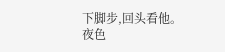下脚步,回头看他。
夜色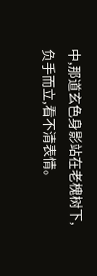中,那道玄色身影站在老槐树下,负手而立,看不清表情。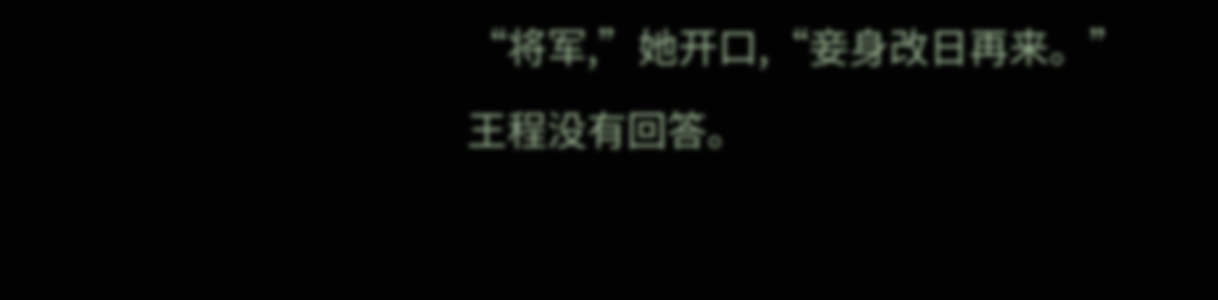“将军,”她开口,“妾身改日再来。”
王程没有回答。